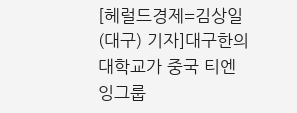[헤럴드경제=김상일(대구) 기자]대구한의대학교가 중국 티엔잉그룹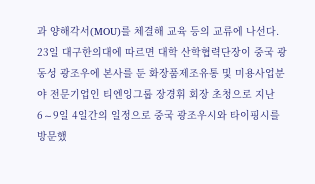과 양해각서(MOU)를 체결해 교육 등의 교류에 나선다.
23일 대구한의대에 따르면 대학 산학협력단장이 중국 광동성 광조우에 본사를 둔 화장품제조유통 및 미용사업분야 전문기업인 티엔잉그룹 장경휘 회장 초청으로 지난 6∼9일 4일간의 일정으로 중국 광조우시와 타이핑시를 방문했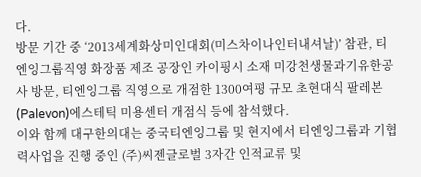다.
방문 기간 중 ‘2013세계화상미인대회(미스차이나인터내셔날)’ 참관, 티엔잉그룹직영 화장품 제조 공장인 카이핑시 소재 미강천생물과기유한공사 방문, 티엔잉그룹 직영으로 개점한 1300여평 규모 초현대식 팔레본(Palevon)에스테틱 미용센터 개점식 등에 참석했다.
이와 함께 대구한의대는 중국티엔잉그룹 및 현지에서 티엔잉그룹과 기협력사업을 진행 중인 (주)씨젠글로벌 3자간 인적교류 및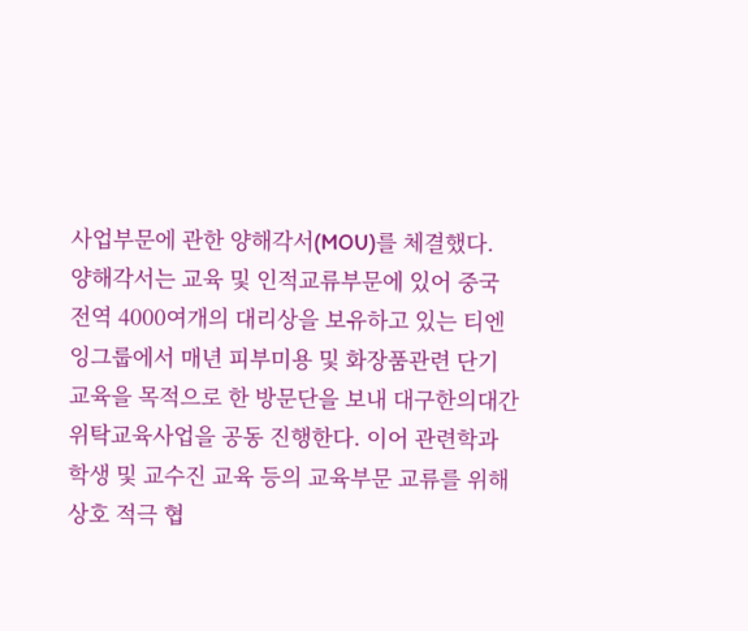사업부문에 관한 양해각서(MOU)를 체결했다.
양해각서는 교육 및 인적교류부문에 있어 중국 전역 4000여개의 대리상을 보유하고 있는 티엔잉그룹에서 매년 피부미용 및 화장품관련 단기 교육을 목적으로 한 방문단을 보내 대구한의대간 위탁교육사업을 공동 진행한다. 이어 관련학과 학생 및 교수진 교육 등의 교육부문 교류를 위해 상호 적극 협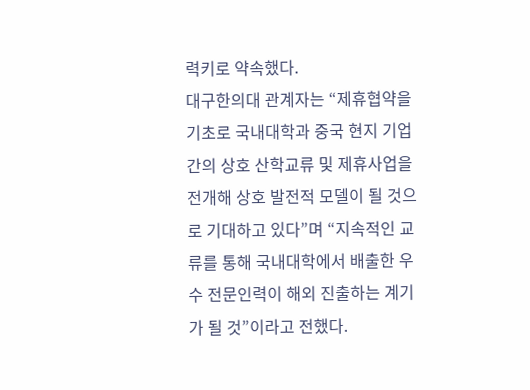력키로 약속했다.
대구한의대 관계자는 “제휴협약을 기초로 국내대학과 중국 현지 기업간의 상호 산학교류 및 제휴사업을 전개해 상호 발전적 모델이 될 것으로 기대하고 있다”며 “지속적인 교류를 통해 국내대학에서 배출한 우수 전문인력이 해외 진출하는 계기가 될 것”이라고 전했다.